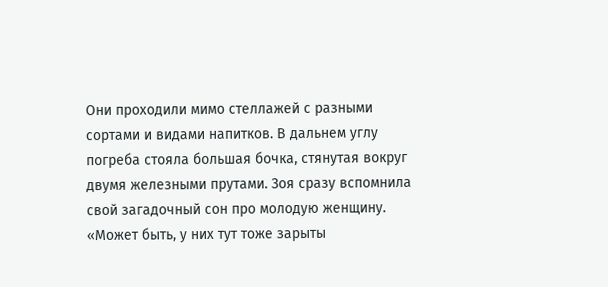Они проходили мимо стеллажей с разными сортами и видами напитков. В дальнем углу погреба стояла большая бочка, стянутая вокруг двумя железными прутами. Зоя сразу вспомнила свой загадочный сон про молодую женщину. «Может быть, у них тут тоже зарыты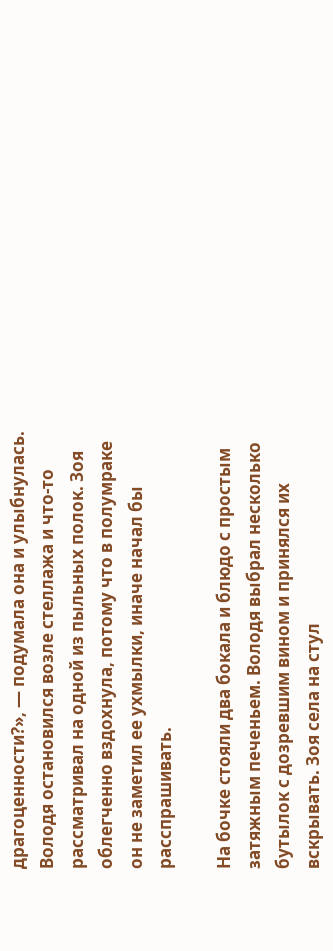драгоценности?», — подумала она и улыбнулась. Володя остановился возле стеллажа и что-то рассматривал на одной из пыльных полок. Зоя облегченно вздохнула, потому что в полумраке он не заметил ее ухмылки, иначе начал бы расспрашивать.

На бочке стояли два бокала и блюдо с простым затяжным печеньем. Володя выбрал несколько бутылок с дозревшим вином и принялся их вскрывать. Зоя села на стул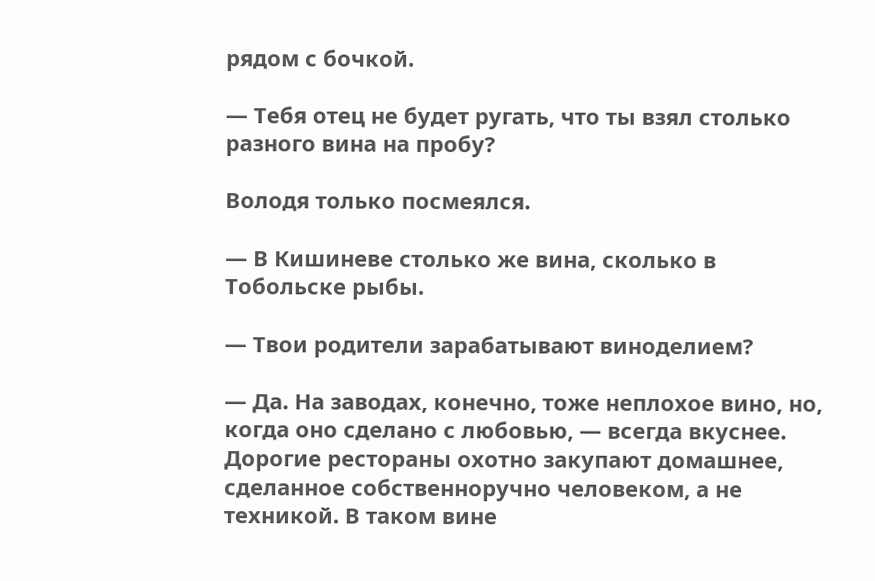рядом с бочкой.

— Тебя отец не будет ругать, что ты взял столько разного вина на пробу?

Володя только посмеялся.

— В Кишиневе столько же вина, сколько в Тобольске рыбы.

— Твои родители зарабатывают виноделием?

— Да. На заводах, конечно, тоже неплохое вино, но, когда оно сделано с любовью, — всегда вкуснее. Дорогие рестораны охотно закупают домашнее, сделанное собственноручно человеком, а не техникой. В таком вине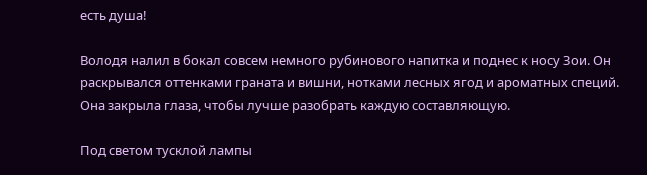есть душа!

Володя налил в бокал совсем немного рубинового напитка и поднес к носу Зои. Он раскрывался оттенками граната и вишни, нотками лесных ягод и ароматных специй. Она закрыла глаза, чтобы лучше разобрать каждую составляющую.

Под светом тусклой лампы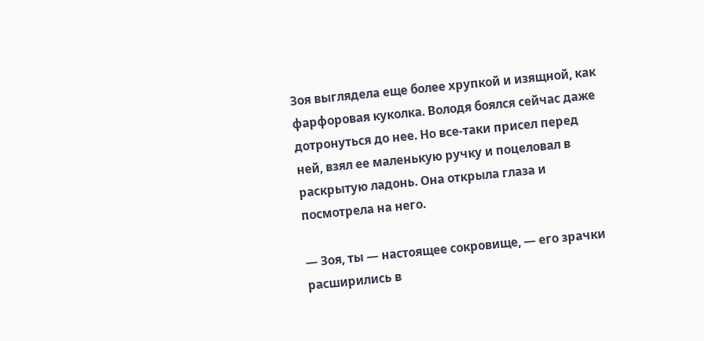Зоя выглядела еще более хрупкой и изящной, как фарфоровая куколка. Володя боялся сейчас даже дотронуться до нее. Но все-таки присел перед ней, взял ее маленькую ручку и поцеловал в раскрытую ладонь. Она открыла глаза и посмотрела на него.

— Зоя, ты — настоящее сокровище, — его зрачки расширились в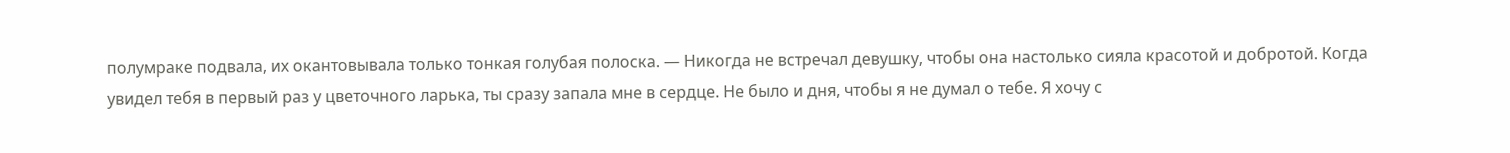полумраке подвала, их окантовывала только тонкая голубая полоска. — Никогда не встречал девушку, чтобы она настолько сияла красотой и добротой. Когда увидел тебя в первый раз у цветочного ларька, ты сразу запала мне в сердце. Не было и дня, чтобы я не думал о тебе. Я хочу с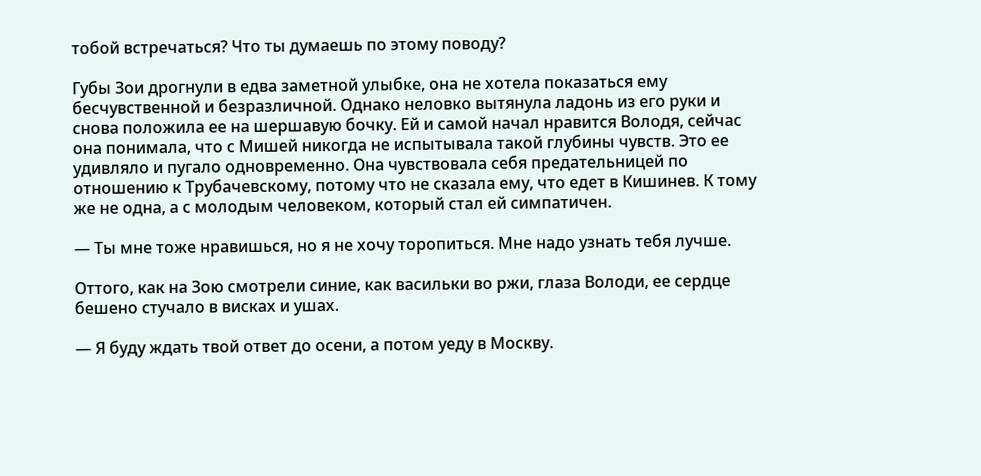тобой встречаться? Что ты думаешь по этому поводу?

Губы Зои дрогнули в едва заметной улыбке, она не хотела показаться ему бесчувственной и безразличной. Однако неловко вытянула ладонь из его руки и снова положила ее на шершавую бочку. Ей и самой начал нравится Володя, сейчас она понимала, что с Мишей никогда не испытывала такой глубины чувств. Это ее удивляло и пугало одновременно. Она чувствовала себя предательницей по отношению к Трубачевскому, потому что не сказала ему, что едет в Кишинев. К тому же не одна, а с молодым человеком, который стал ей симпатичен.

— Ты мне тоже нравишься, но я не хочу торопиться. Мне надо узнать тебя лучше.

Оттого, как на Зою смотрели синие, как васильки во ржи, глаза Володи, ее сердце бешено стучало в висках и ушах.

— Я буду ждать твой ответ до осени, а потом уеду в Москву.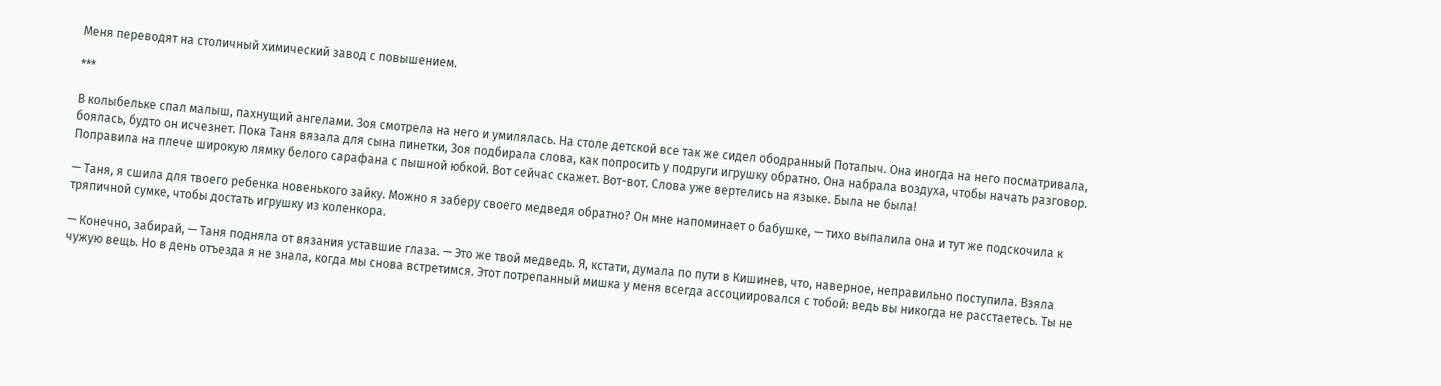Меня переводят на столичный химический завод с повышением.

***

В колыбельке спал малыш, пахнущий ангелами. Зоя смотрела на него и умилялась. На столе детской все так же сидел ободранный Потапыч. Она иногда на него посматривала, боялась, будто он исчезнет. Пока Таня вязала для сына пинетки, Зоя подбирала слова, как попросить у подруги игрушку обратно. Она набрала воздуха, чтобы начать разговор. Поправила на плече широкую лямку белого сарафана с пышной юбкой. Вот сейчас скажет. Вот-вот. Слова уже вертелись на языке. Была не была!

— Таня, я сшила для твоего ребенка новенького зайку. Можно я заберу своего медведя обратно? Он мне напоминает о бабушке, — тихо выпалила она и тут же подскочила к тряпичной сумке, чтобы достать игрушку из коленкора.

— Конечно, забирай, — Таня подняла от вязания уставшие глаза. — Это же твой медведь. Я, кстати, думала по пути в Кишинев, что, наверное, неправильно поступила. Взяла чужую вещь. Но в день отъезда я не знала, когда мы снова встретимся. Этот потрепанный мишка у меня всегда ассоциировался с тобой: ведь вы никогда не расстаетесь. Ты не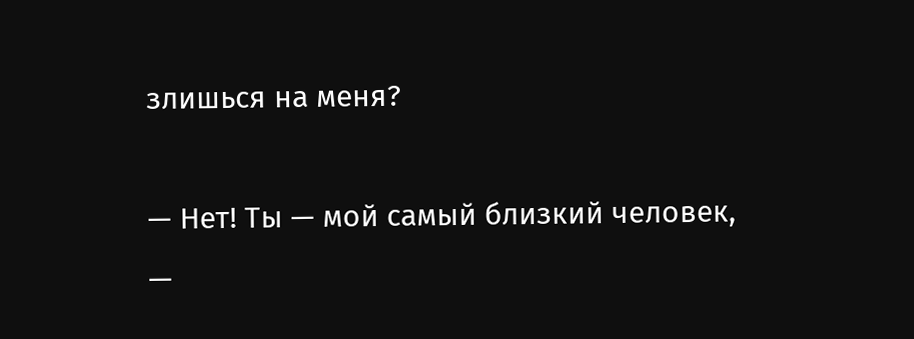злишься на меня?

— Нет! Ты — мой самый близкий человек, —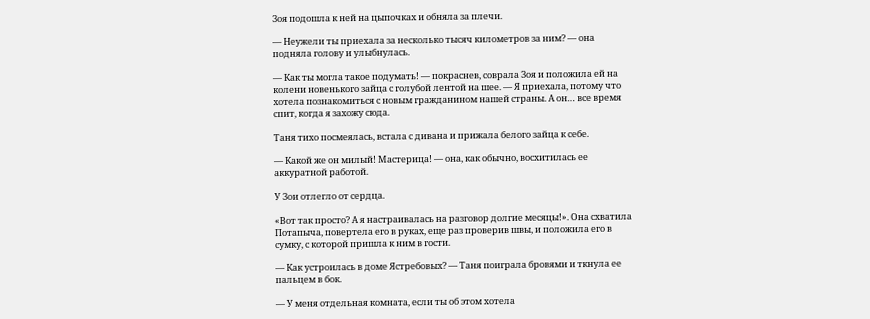Зоя подошла к ней на цыпочках и обняла за плечи.

— Неужели ты приехала за несколько тысяч километров за ним? — она подняла голову и улыбнулась.

— Как ты могла такое подумать! — покраснев, соврала Зоя и положила ей на колени новенького зайца с голубой лентой на шее. — Я приехала, потому что хотела познакомиться с новым гражданином нашей страны. А он… все время спит, когда я захожу сюда.

Таня тихо посмеялась, встала с дивана и прижала белого зайца к себе.

— Какой же он милый! Мастерица! — она, как обычно, восхитилась ее аккуратной работой.

У Зои отлегло от сердца.

«Вот так просто? А я настраивалась на разговор долгие месяцы!». Она схватила Потапыча, повертела его в руках, еще раз проверив швы, и положила его в сумку, с которой пришла к ним в гости.

— Как устроилась в доме Ястребовых? — Таня поиграла бровями и ткнула ее пальцем в бок.

— У меня отдельная комната, если ты об этом хотела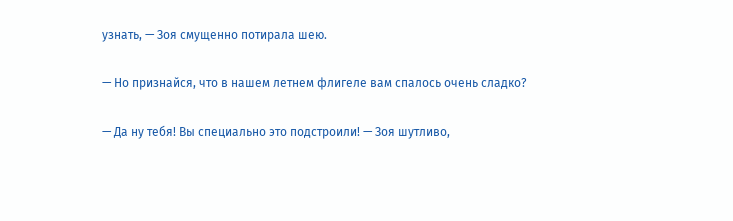узнать, — Зоя смущенно потирала шею.

— Но признайся, что в нашем летнем флигеле вам спалось очень сладко?

— Да ну тебя! Вы специально это подстроили! — Зоя шутливо,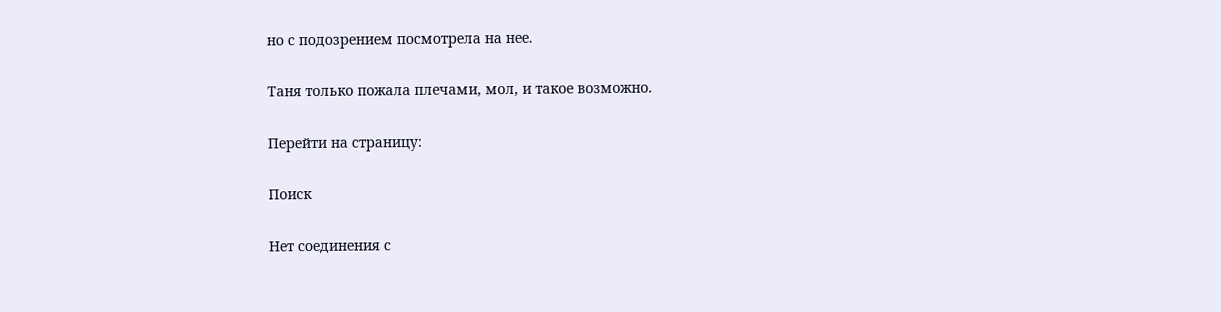но с подозрением посмотрела на нее.

Таня только пожала плечами, мол, и такое возможно.

Перейти на страницу:

Поиск

Нет соединения с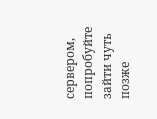сервером, попробуйте зайти чуть позже